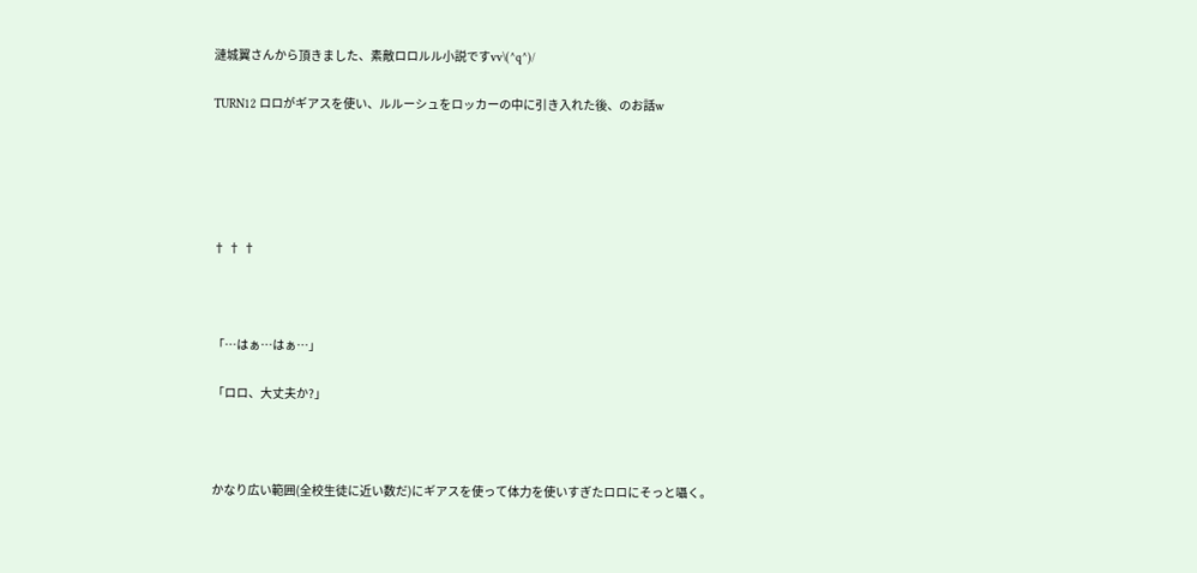漣城翼さんから頂きました、素敵ロロルル小説ですvv\(^q^)/

TURN12 ロロがギアスを使い、ルルーシュをロッカーの中に引き入れた後、のお話w





† † †



「…はぁ…はぁ…」

「ロロ、大丈夫か?」



かなり広い範囲(全校生徒に近い数だ)にギアスを使って体力を使いすぎたロロにそっと囁く。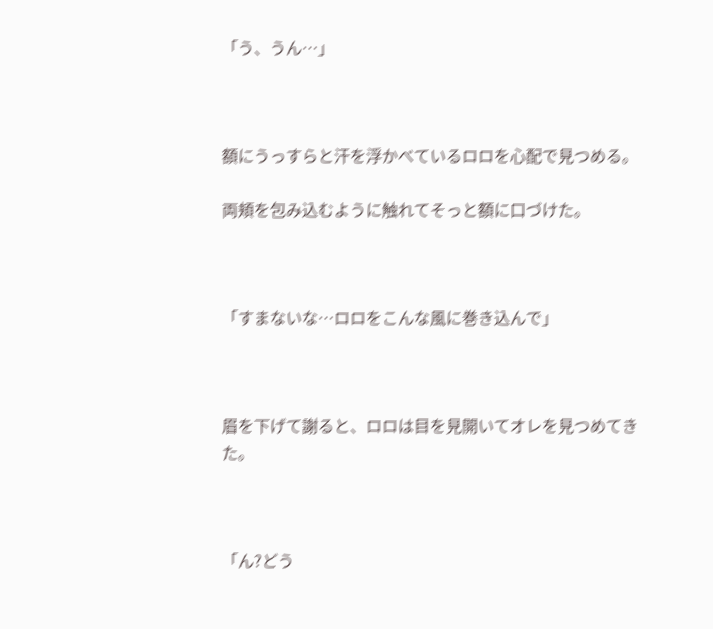「う、うん…」



額にうっすらと汗を浮かべているロロを心配で見つめる。

両頬を包み込むように触れてそっと額に口づけた。



「すまないな…ロロをこんな風に巻き込んで」



眉を下げて謝ると、ロロは目を見開いてオレを見つめてきた。



「ん?どう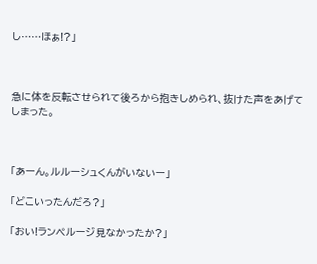し……ほぁ!?」



急に体を反転させられて後ろから抱きしめられ、抜けた声をあげてしまった。



「あーん。ルルーシュくんがいないー」

「どこいったんだろ?」

「おい!ランペルージ見なかったか?」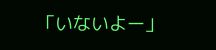「いないよー」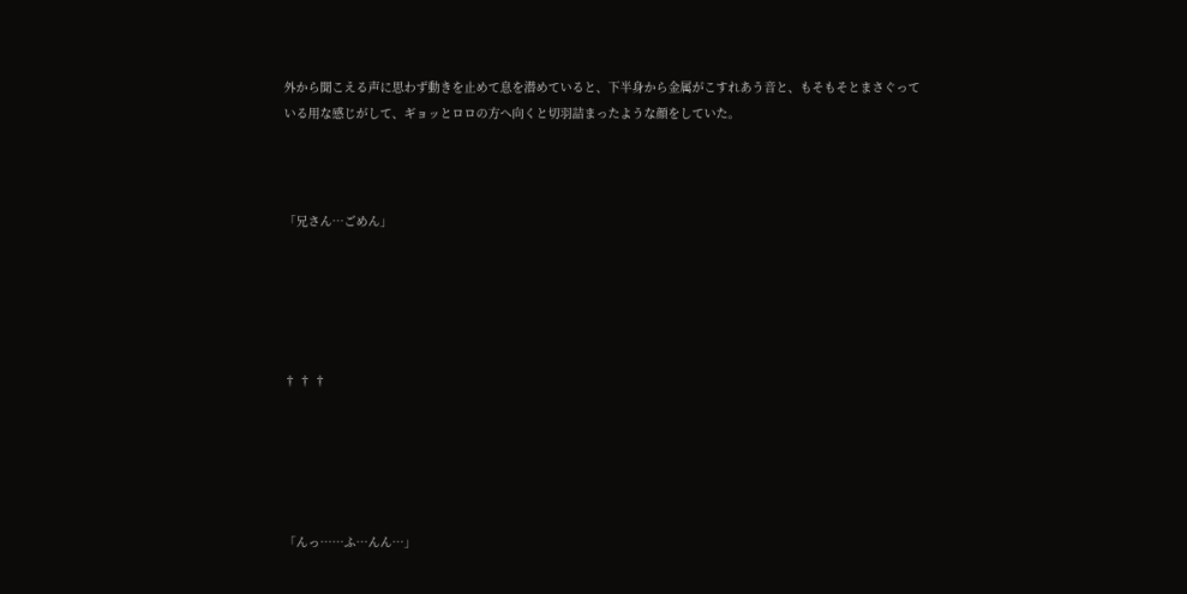外から聞こえる声に思わず動きを止めて息を潜めていると、下半身から金属がこすれあう音と、もそもそとまさぐっている用な感じがして、ギョッとロロの方へ向くと切羽詰まったような顔をしていた。



「兄さん…ごめん」





† † †





「んっ……ふ…んん…」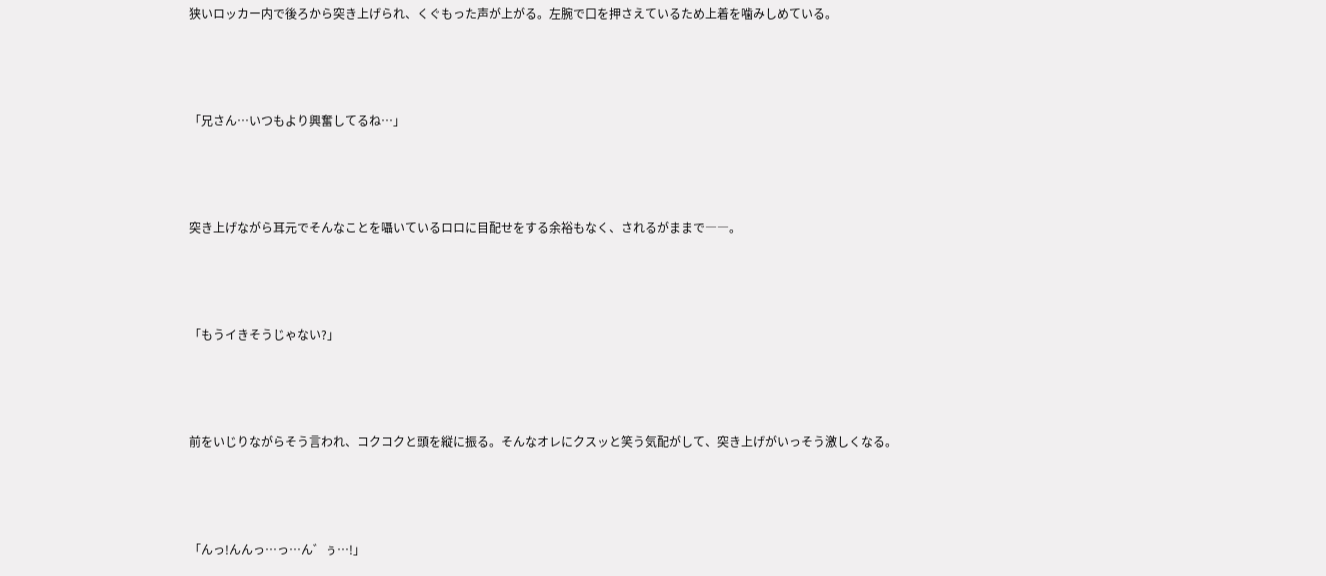狭いロッカー内で後ろから突き上げられ、くぐもった声が上がる。左腕で口を押さえているため上着を噛みしめている。



「兄さん…いつもより興奮してるね…」



突き上げながら耳元でそんなことを囁いているロロに目配せをする余裕もなく、されるがままで――。



「もうイきそうじゃない?」



前をいじりながらそう言われ、コクコクと頭を縦に振る。そんなオレにクスッと笑う気配がして、突き上げがいっそう激しくなる。



「んっ!んんっ…っ…ん゛ぅ…!」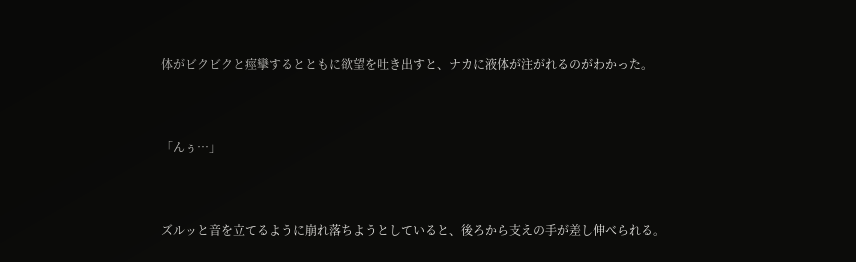体がビクビクと痙攣するとともに欲望を吐き出すと、ナカに液体が注がれるのがわかった。



「んぅ…」



ズルッと音を立てるように崩れ落ちようとしていると、後ろから支えの手が差し伸べられる。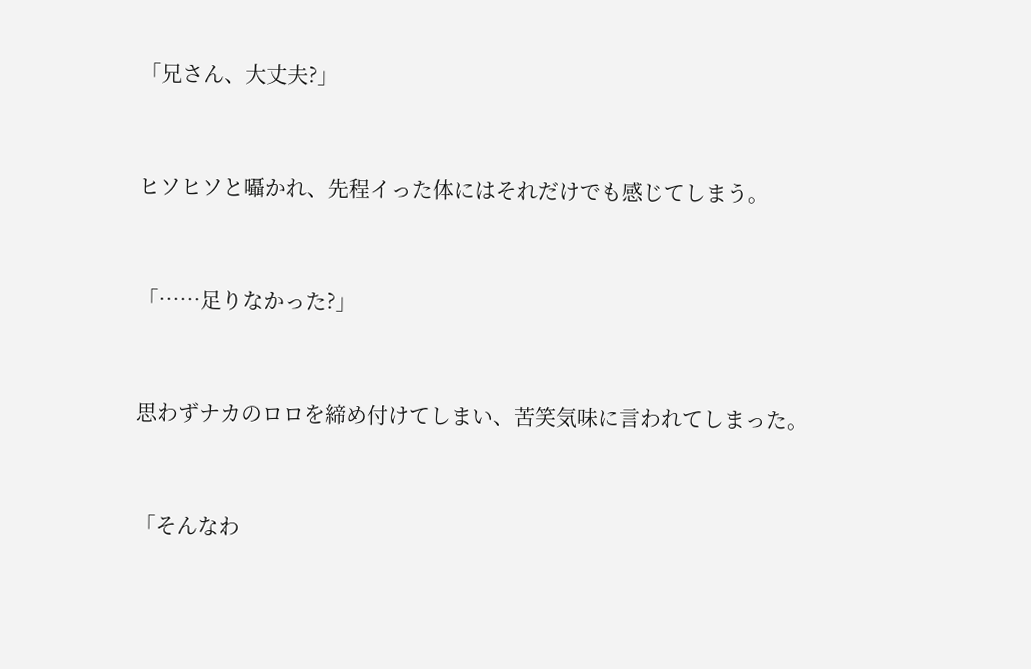「兄さん、大丈夫?」



ヒソヒソと囁かれ、先程イった体にはそれだけでも感じてしまう。



「……足りなかった?」



思わずナカのロロを締め付けてしまい、苦笑気味に言われてしまった。



「そんなわ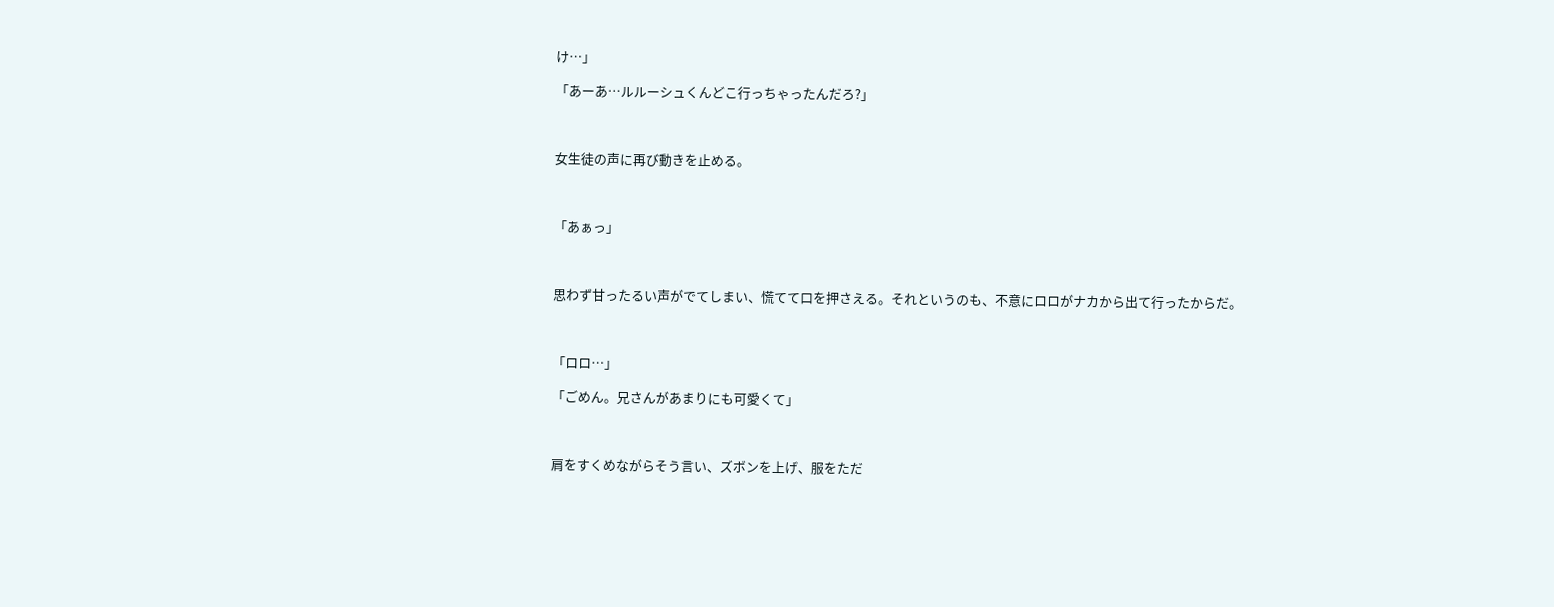け…」

「あーあ…ルルーシュくんどこ行っちゃったんだろ?」



女生徒の声に再び動きを止める。



「あぁっ」



思わず甘ったるい声がでてしまい、慌てて口を押さえる。それというのも、不意にロロがナカから出て行ったからだ。



「ロロ…」

「ごめん。兄さんがあまりにも可愛くて」



肩をすくめながらそう言い、ズボンを上げ、服をただ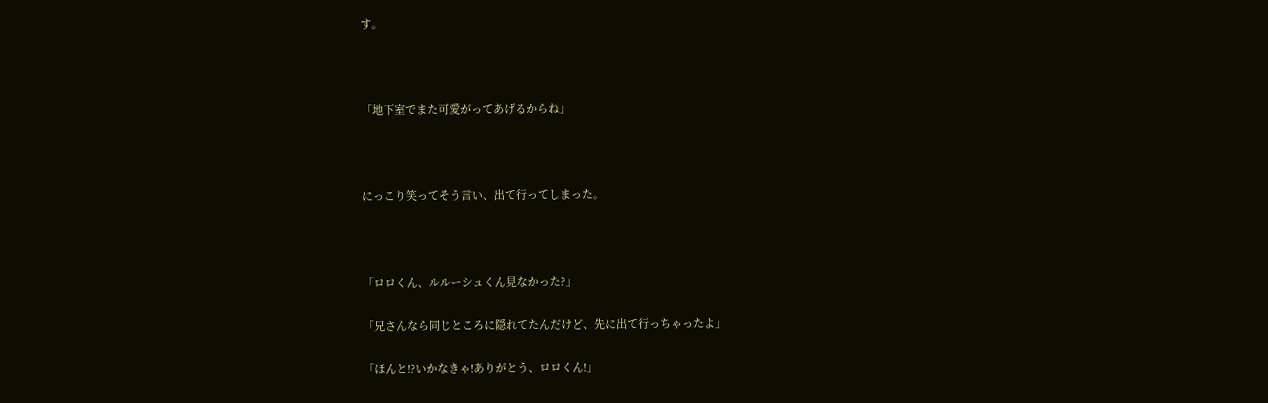す。



「地下室でまた可愛がってあげるからね」



にっこり笑ってそう言い、出て行ってしまった。



「ロロくん、ルルーシュくん見なかった?」

「兄さんなら同じところに隠れてたんだけど、先に出て行っちゃったよ」

「ほんと!?いかなきゃ!ありがとう、ロロくん!」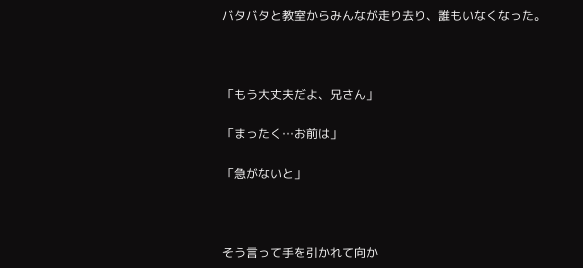バタバタと教室からみんなが走り去り、誰もいなくなった。



「もう大丈夫だよ、兄さん」

「まったく…お前は」

「急がないと」



そう言って手を引かれて向か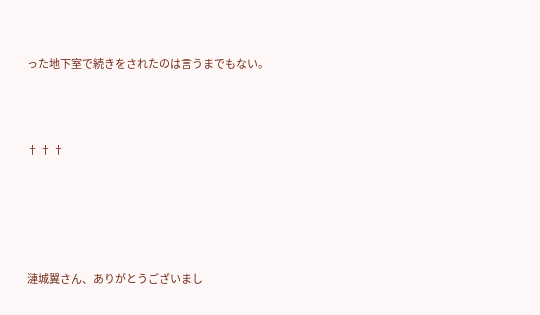った地下室で続きをされたのは言うまでもない。



† † †





漣城翼さん、ありがとうございまし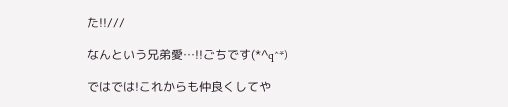た!!///

なんという兄弟愛…!!ごちです(*^q^*)

ではでは!これからも仲良くしてや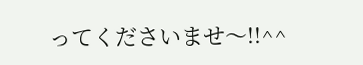ってくださいませ〜!!^^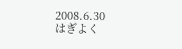2008.6.30
はぎよく